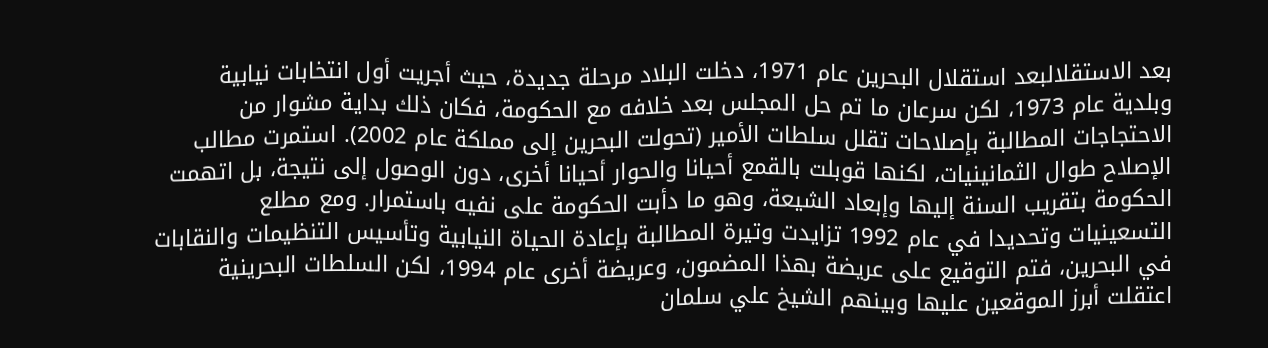بعد الاستقلالبعد استقلال البحرين عام 1971، دخلت البلاد مرحلة جديدة، حيث أجريت أول انتخابات نيابية وبلدية عام 1973، لكن سرعان ما تم حل المجلس بعد خلافه مع الحكومة، فكان ذلك بداية مشوار من الاحتجاجات المطالبة بإصلاحات تقلل سلطات الأمير (تحولت البحرين إلى مملكة عام 2002). استمرت مطالب الإصلاح طوال الثمانينيات، لكنها قوبلت بالقمع أحيانا والحوار أحيانا أخرى، دون الوصول إلى نتيجة، بل اتهمت الحكومة بتقريب السنة إليها وإبعاد الشيعة، وهو ما دأبت الحكومة على نفيه باستمرار. ومع مطلع التسعينيات وتحديدا في عام 1992 تزايدت وتيرة المطالبة بإعادة الحياة النيابية وتأسيس التنظيمات والنقابات في البحرين، فتم التوقيع على عريضة بهذا المضمون، وعريضة أخرى عام 1994، لكن السلطات البحرينية اعتقلت أبرز الموقعين عليها وبينهم الشيخ علي سلمان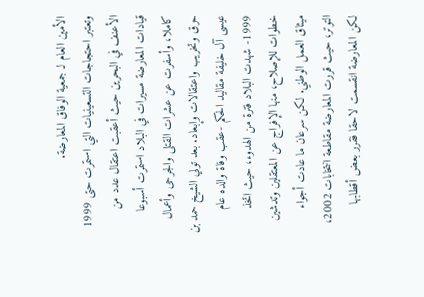الأمين العام لـ جمعية الوفاق المعارضة.
وتعتبر احتجاجات التسعينيات التي استمرت حتى 1999 الأعنف في البحرين حيث أعقبت اعتقال عدد من قيادات المعارضة مسيرات في البلاد استمرت أسبوعا كاملا، وأسفرت عن عشرات القتلى والجرحى وأعمال حرق وتخريب واعتقالات وإبعاد. بعد تولي الشيخ حمد بن عيسى آل خليفة مقاليد الحكم -عقب وفاة والده عام 1999- شهدت البلاد فترة من الهدوء، حيث اتخذ خطوات للإصلاح، منها الإفراج عن المعتقلين وتدشين ميثاق العمل الوطني. لكن سرعان ما عادت أجواء التوتر، حيث قررت المعارضة مقاطعة انتخابات 2002، لكن المعارضة انقسمت لاحقا فقرر بعض أقطابها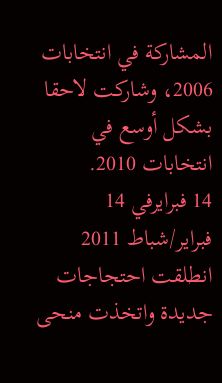المشاركة في انتخابات 2006، وشاركت لاحقا بشكل أوسع في انتخابات 2010.
14 فبرايرفي 14 فبراير/شباط 2011 انطلقت احتجاجات جديدة واتخذت منحى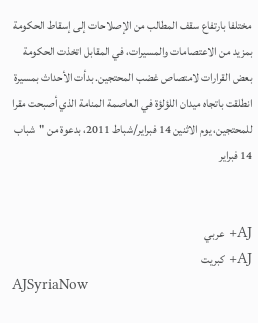مختلفا بارتفاع سقف المطالب من الإصلاحات إلى إسقاط الحكومة بمزيد من الاعتصامات والمسيرات، في المقابل اتخذت الحكومة بعض القرارات لامتصاص غضب المحتجين. بدأت الأحداث بمسيرة انطلقت باتجاه ميدان اللؤلؤة في العاصمة المنامة الذي أصبحت مقرا للمحتجين، يوم الاثنين 14 فبراير/شباط 2011، بدعوة من "شباب 14 فبراير


AJ+ عربي
AJ+ كبريت
AJSyriaNow